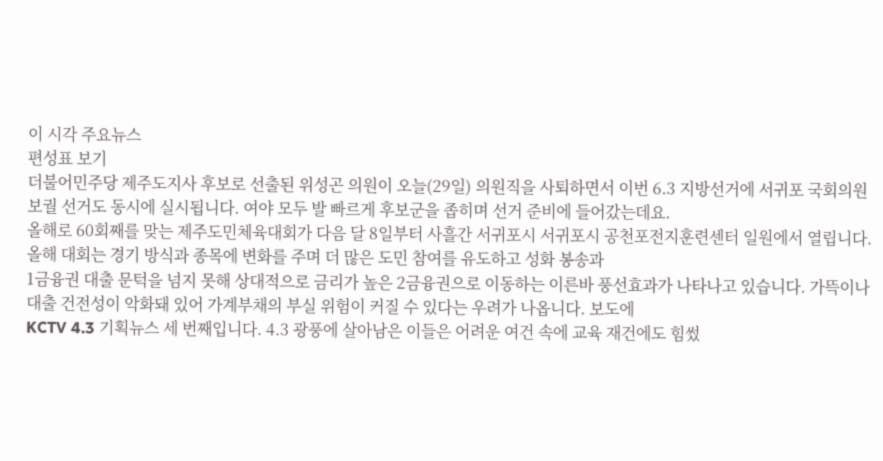이 시각 주요뉴스
편성표 보기
더불어민주당 제주도지사 후보로 선출된 위성곤 의원이 오늘(29일) 의원직을 사퇴하면서 이번 6.3 지방선거에 서귀포 국회의원 보궐 선거도 동시에 실시됩니다. 여야 모두 발 빠르게 후보군을 좁히며 선거 준비에 들어갔는데요.
올해로 60회째를 맞는 제주도민체육대회가 다음 달 8일부터 사흘간 서귀포시 서귀포시 공천포전지훈련센터 일원에서 열립니다. 올해 대회는 경기 방식과 종목에 변화를 주며 더 많은 도민 참여를 유도하고 성화 봉송과
1금융권 대출 문턱을 넘지 못해 상대적으로 금리가 높은 2금융권으로 이동하는 이른바 풍선효과가 나타나고 있습니다. 가뜩이나 대출 건전성이 악화돼 있어 가계부채의 부실 위험이 커질 수 있다는 우려가 나옵니다. 보도에
KCTV 4.3 기획뉴스 세 번째입니다. 4.3 광풍에 살아남은 이들은 어려운 여건 속에 교육 재건에도 힘썼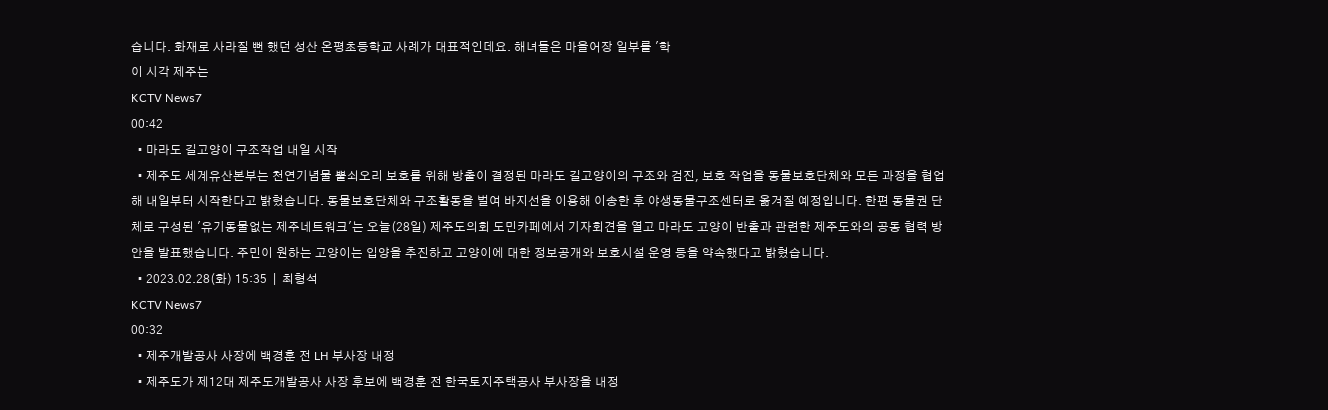습니다. 화재로 사라질 뻔 했던 성산 온평초등학교 사례가 대표적인데요. 해녀들은 마을어장 일부를 '학
이 시각 제주는
KCTV News7
00:42
  • 마라도 길고양이 구조작업 내일 시작
  • 제주도 세계유산본부는 천연기념물 뿔쇠오리 보호를 위해 방출이 결정된 마라도 길고양이의 구조와 검진, 보호 작업을 동물보호단체와 모든 과정을 협업해 내일부터 시작한다고 밝혔습니다. 동물보호단체와 구조활동을 벌여 바지선을 이용해 이송한 후 야생동물구조센터로 옮겨질 예정입니다. 한편 동물권 단체로 구성된 '유기동물없는 제주네트워크'는 오늘(28일) 제주도의회 도민카페에서 기자회견을 열고 마라도 고양이 반출과 관련한 제주도와의 공동 협력 방안을 발표했습니다. 주민이 원하는 고양이는 입양을 추진하고 고양이에 대한 정보공개와 보호시설 운영 등을 약속했다고 밝혔습니다.
  • 2023.02.28(화) 15:35  |  최형석
KCTV News7
00:32
  • 제주개발공사 사장에 백경훈 전 LH 부사장 내정
  • 제주도가 제12대 제주도개발공사 사장 후보에 백경훈 전 한국토지주택공사 부사장을 내정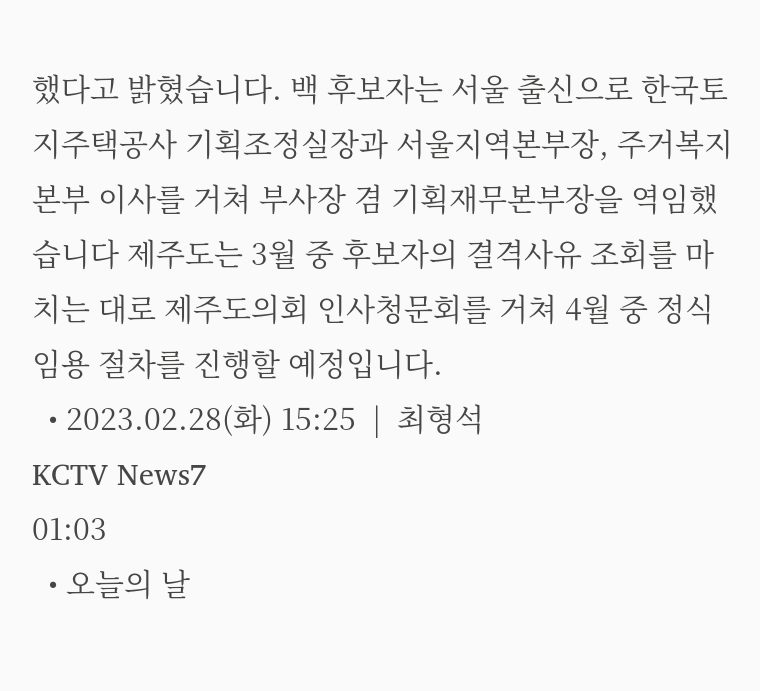했다고 밝혔습니다. 백 후보자는 서울 출신으로 한국토지주택공사 기획조정실장과 서울지역본부장, 주거복지본부 이사를 거쳐 부사장 겸 기획재무본부장을 역임했습니다 제주도는 3월 중 후보자의 결격사유 조회를 마치는 대로 제주도의회 인사청문회를 거쳐 4월 중 정식 임용 절차를 진행할 예정입니다.
  • 2023.02.28(화) 15:25  |  최형석
KCTV News7
01:03
  • 오늘의 날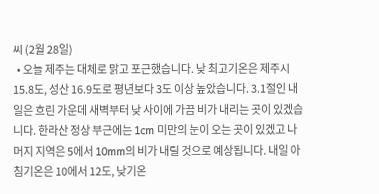씨 (2월 28일)
  • 오늘 제주는 대체로 맑고 포근했습니다. 낮 최고기온은 제주시 15.8도, 성산 16.9도로 평년보다 3도 이상 높았습니다. 3.1절인 내일은 흐린 가운데 새벽부터 낮 사이에 가끔 비가 내리는 곳이 있겠습니다. 한라산 정상 부근에는 1cm 미만의 눈이 오는 곳이 있겠고 나머지 지역은 5에서 10mm의 비가 내릴 것으로 예상됩니다. 내일 아침기온은 10에서 12도, 낮기온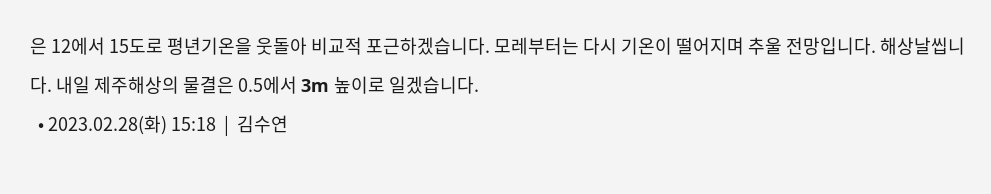은 12에서 15도로 평년기온을 웃돌아 비교적 포근하겠습니다. 모레부터는 다시 기온이 떨어지며 추울 전망입니다. 해상날씹니다. 내일 제주해상의 물결은 0.5에서 3m 높이로 일겠습니다.
  • 2023.02.28(화) 15:18  |  김수연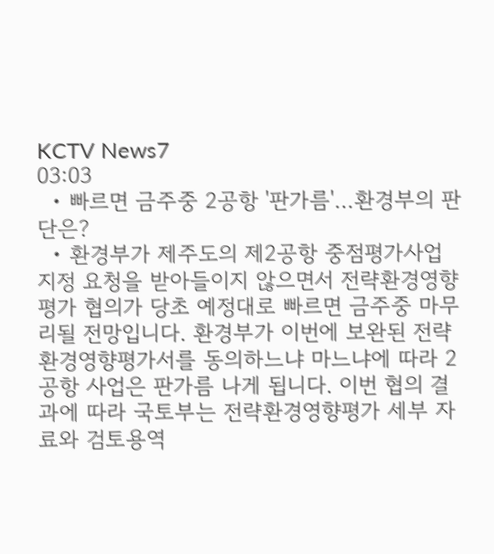KCTV News7
03:03
  • 빠르면 금주중 2공항 '판가름'…환경부의 판단은?
  • 환경부가 제주도의 제2공항 중점평가사업 지정 요청을 받아들이지 않으면서 전략환경영향평가 협의가 당초 예정대로 빠르면 금주중 마무리될 전망입니다. 환경부가 이번에 보완된 전략환경영향평가서를 동의하느냐 마느냐에 따라 2공항 사업은 판가름 나게 됩니다. 이번 협의 결과에 따라 국토부는 전략환경영향평가 세부 자료와 검토용역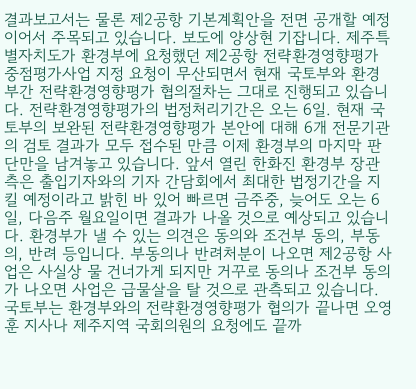결과보고서는 물론 제2공항 기본계획안을 전면 공개할 예정이어서 주목되고 있습니다. 보도에 양상현 기잡니다. 제주특별자치도가 환경부에 요청했던 제2공항 전략환경영향평가 중점평가사업 지정 요청이 무산되면서 현재 국토부와 환경부간 전략환경영향평가 협의절차는 그대로 진행되고 있습니다. 전략환경영향평가의 법정처리기간은 오는 6일. 현재 국토부의 보완된 전략환경영향평가 본안에 대해 6개 전문기관의 검토 결과가 모두 접수된 만큼 이제 환경부의 마지막 판단만을 남겨놓고 있습니다. 앞서 열린 한화진 환경부 장관측은 출입기자와의 기자 간담회에서 최대한 법정기간을 지킬 예정이라고 밝힌 바 있어 빠르면 금주중, 늦어도 오는 6일, 다음주 월요일이면 결과가 나올 것으로 예상되고 있습니다. 환경부가 낼 수 있는 의견은 동의와 조건부 동의, 부동의, 반려 등입니다. 부동의나 반려처분이 나오면 제2공항 사업은 사실상 물 건너가게 되지만 거꾸로 동의나 조건부 동의가 나오면 사업은 급물살을 탈 것으로 관측되고 있습니다. 국토부는 환경부와의 전략환경영향평가 협의가 끝나면 오영훈 지사나 제주지역 국회의원의 요청에도 끝까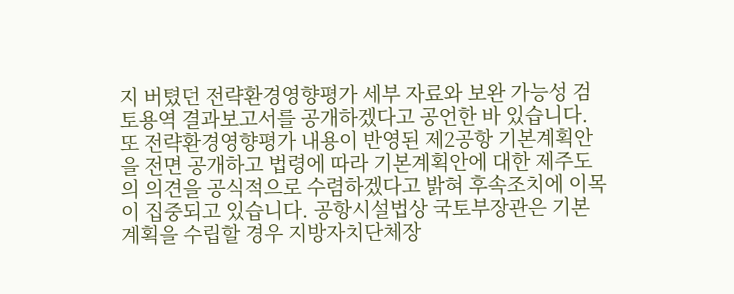지 버텼던 전략환경영향평가 세부 자료와 보완 가능성 검토용역 결과보고서를 공개하겠다고 공언한 바 있습니다. 또 전략환경영향평가 내용이 반영된 제2공항 기본계획안을 전면 공개하고 법령에 따라 기본계획안에 대한 제주도의 의견을 공식적으로 수렴하겠다고 밝혀 후속조치에 이목이 집중되고 있습니다. 공항시설법상 국토부장관은 기본계획을 수립할 경우 지방자치단체장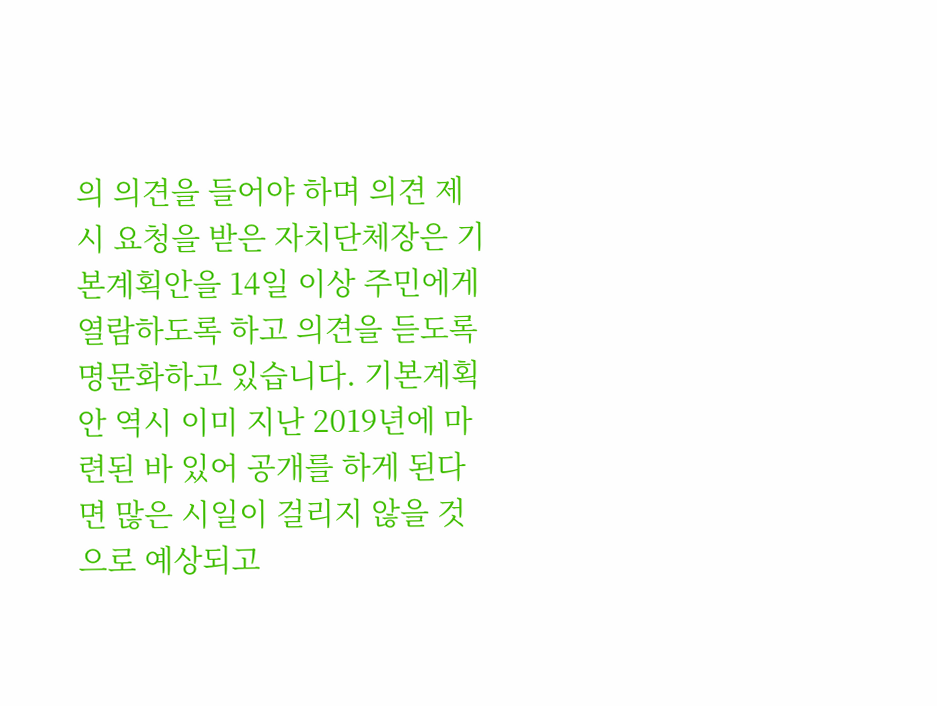의 의견을 들어야 하며 의견 제시 요청을 받은 자치단체장은 기본계획안을 14일 이상 주민에게 열람하도록 하고 의견을 듣도록 명문화하고 있습니다. 기본계획안 역시 이미 지난 2019년에 마련된 바 있어 공개를 하게 된다면 많은 시일이 걸리지 않을 것으로 예상되고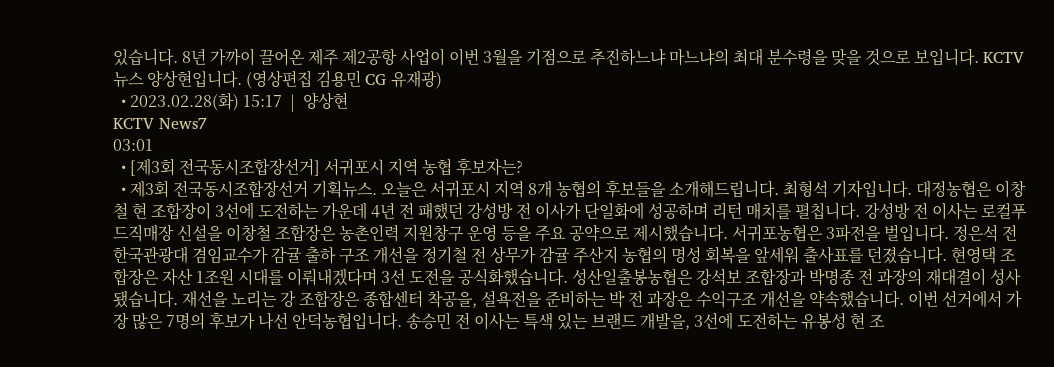있습니다. 8년 가까이 끌어온 제주 제2공항 사업이 이번 3월을 기점으로 추진하느냐 마느냐의 최대 분수령을 맞을 것으로 보입니다. KCTV 뉴스 양상현입니다. (영상편집 김용민 CG 유재광)
  • 2023.02.28(화) 15:17  |  양상현
KCTV News7
03:01
  • [제3회 전국동시조합장선거] 서귀포시 지역 농협 후보자는?
  • 제3회 전국동시조합장선거 기획뉴스. 오늘은 서귀포시 지역 8개 농협의 후보들을 소개해드립니다. 최형석 기자입니다. 대정농협은 이창철 현 조합장이 3선에 도전하는 가운데 4년 전 패했던 강성방 전 이사가 단일화에 성공하며 리턴 매치를 펼칩니다. 강성방 전 이사는 로컬푸드직매장 신설을 이창철 조합장은 농촌인력 지원창구 운영 등을 주요 공약으로 제시했습니다. 서귀포농협은 3파전을 벌입니다. 정은석 전 한국관광대 겸임교수가 감귤 출하 구조 개선을 정기철 전 상무가 감귤 주산지 농협의 명성 회복을 앞세워 출사표를 던졌습니다. 현영택 조합장은 자산 1조원 시대를 이뤄내겠다며 3선 도전을 공식화했습니다. 성산일출봉농협은 강석보 조합장과 박명종 전 과장의 재대결이 성사됐습니다. 재선을 노리는 강 조합장은 종합센터 착공을, 설욕전을 준비하는 박 전 과장은 수익구조 개선을 약속했습니다. 이번 선거에서 가장 많은 7명의 후보가 나선 안덕농협입니다. 송승민 전 이사는 특색 있는 브랜드 개발을, 3선에 도전하는 유봉성 현 조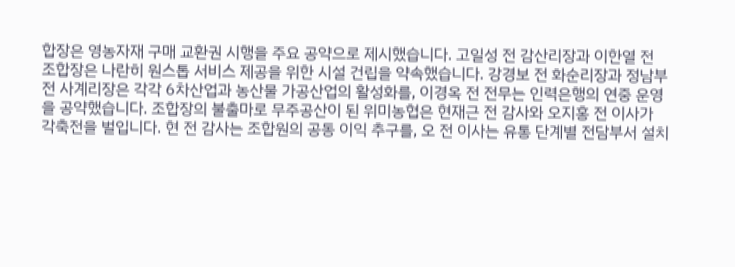합장은 영농자재 구매 교환권 시행을 주요 공약으로 제시했습니다. 고일성 전 감산리장과 이한열 전 조합장은 나란히 원스톱 서비스 제공을 위한 시설 건립을 약속했습니다. 강경보 전 화순리장과 정남부 전 사계리장은 각각 6차산업과 농산물 가공산업의 활성화를, 이경옥 전 전무는 인력은행의 연중 운영을 공약했습니다. 조합장의 불출마로 무주공산이 된 위미농협은 현재근 전 감사와 오지홍 전 이사가 각축전을 벌입니다. 현 전 감사는 조합원의 공동 이익 추구를, 오 전 이사는 유통 단계별 전담부서 설치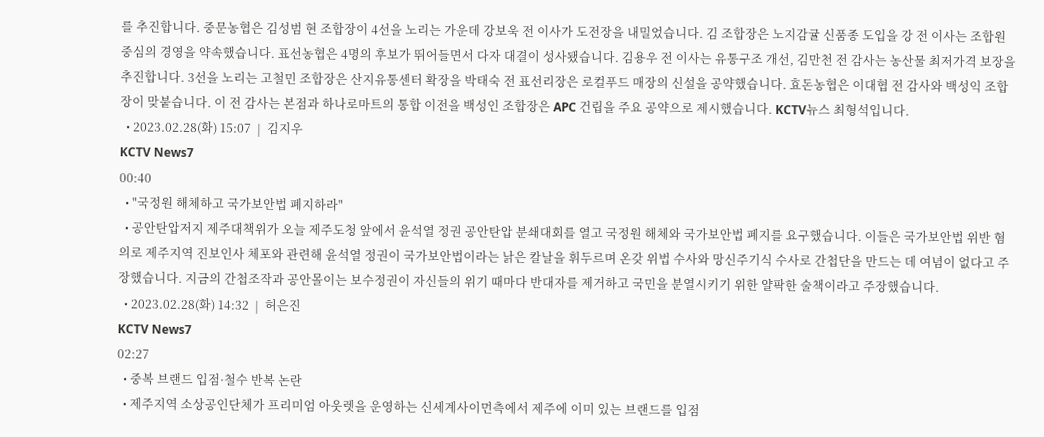를 추진합니다. 중문농협은 김성범 현 조합장이 4선을 노리는 가운데 강보욱 전 이사가 도전장을 내밀었습니다. 김 조합장은 노지감귤 신품종 도입을 강 전 이사는 조합원 중심의 경영을 약속했습니다. 표선농협은 4명의 후보가 뛰어들면서 다자 대결이 성사됐습니다. 김용우 전 이사는 유통구조 개선, 김만천 전 감사는 농산물 최저가격 보장을 추진합니다. 3선을 노리는 고철민 조합장은 산지유통센터 확장을 박태숙 전 표선리장은 로컬푸드 매장의 신설을 공약했습니다. 효돈농협은 이대협 전 감사와 백성익 조합장이 맞붙습니다. 이 전 감사는 본점과 하나로마트의 통합 이전을 백성인 조합장은 APC 건립을 주요 공약으로 제시했습니다. KCTV뉴스 최형석입니다.
  • 2023.02.28(화) 15:07  |  김지우
KCTV News7
00:40
  • "국정원 해체하고 국가보안법 폐지하라"
  • 공안탄압저지 제주대책위가 오늘 제주도청 앞에서 윤석열 정권 공안탄압 분쇄대회를 열고 국정원 해체와 국가보안법 폐지를 요구했습니다. 이들은 국가보안법 위반 혐의로 제주지역 진보인사 체포와 관련해 윤석열 정권이 국가보안법이라는 낡은 칼날을 휘두르며 온갖 위법 수사와 망신주기식 수사로 간첩단을 만드는 데 여념이 없다고 주장했습니다. 지금의 간첩조작과 공안몰이는 보수정권이 자신들의 위기 때마다 반대자를 제거하고 국민을 분열시키기 위한 얄팍한 술책이라고 주장했습니다.
  • 2023.02.28(화) 14:32  |  허은진
KCTV News7
02:27
  • 중복 브랜드 입점·철수 반복 논란
  • 제주지역 소상공인단체가 프리미엄 아웃렛을 운영하는 신세계사이먼측에서 제주에 이미 있는 브랜드를 입점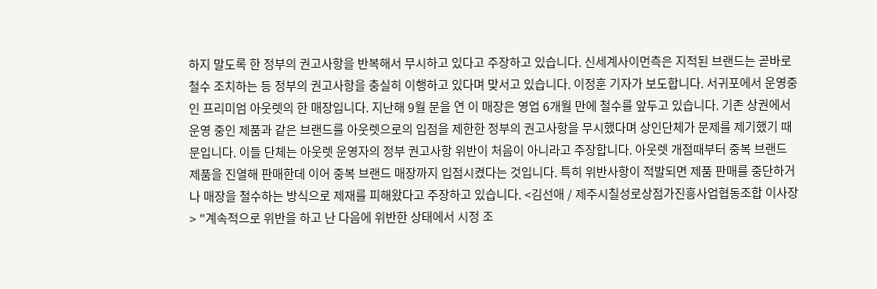하지 말도록 한 정부의 권고사항을 반복해서 무시하고 있다고 주장하고 있습니다. 신세계사이먼측은 지적된 브랜드는 곧바로 철수 조치하는 등 정부의 권고사항을 충실히 이행하고 있다며 맞서고 있습니다. 이정훈 기자가 보도합니다. 서귀포에서 운영중인 프리미엄 아웃렛의 한 매장입니다. 지난해 9월 문을 연 이 매장은 영업 6개월 만에 철수를 앞두고 있습니다. 기존 상권에서 운영 중인 제품과 같은 브랜드를 아웃렛으로의 입점을 제한한 정부의 권고사항을 무시했다며 상인단체가 문제를 제기했기 때문입니다. 이들 단체는 아웃렛 운영자의 정부 권고사항 위반이 처음이 아니라고 주장합니다. 아웃렛 개점때부터 중복 브랜드 제품을 진열해 판매한데 이어 중복 브랜드 매장까지 입점시켰다는 것입니다. 특히 위반사항이 적발되면 제품 판매를 중단하거나 매장을 철수하는 방식으로 제재를 피해왔다고 주장하고 있습니다. <김선애 / 제주시칠성로상점가진흥사업협동조합 이사장> "계속적으로 위반을 하고 난 다음에 위반한 상태에서 시정 조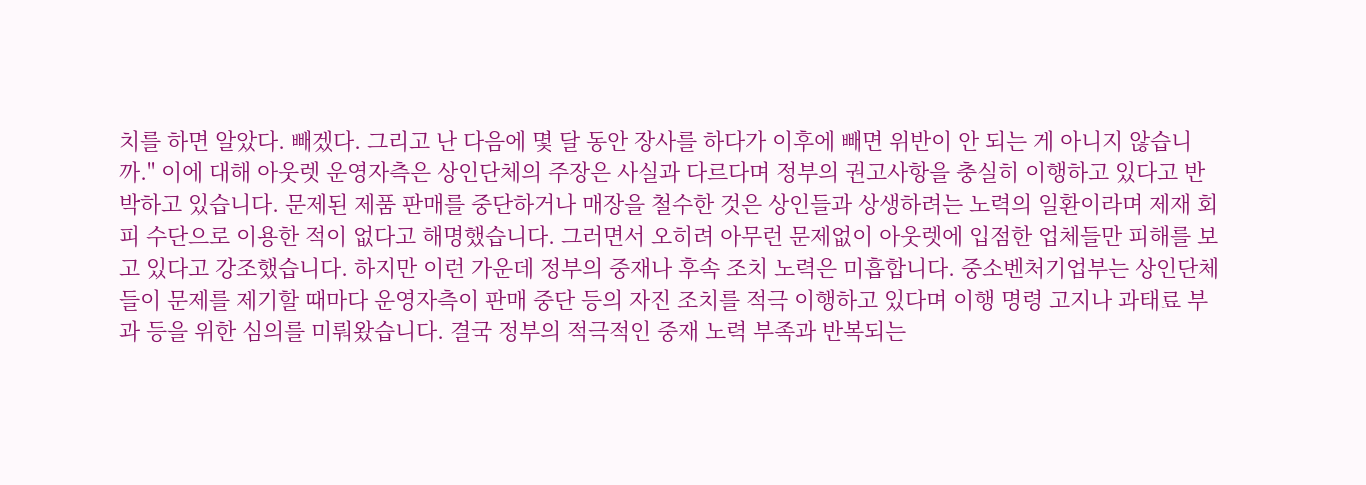치를 하면 알았다. 빼겠다. 그리고 난 다음에 몇 달 동안 장사를 하다가 이후에 빼면 위반이 안 되는 게 아니지 않습니까." 이에 대해 아웃렛 운영자측은 상인단체의 주장은 사실과 다르다며 정부의 권고사항을 충실히 이행하고 있다고 반박하고 있습니다. 문제된 제품 판매를 중단하거나 매장을 철수한 것은 상인들과 상생하려는 노력의 일환이라며 제재 회피 수단으로 이용한 적이 없다고 해명했습니다. 그러면서 오히려 아무런 문제없이 아웃렛에 입점한 업체들만 피해를 보고 있다고 강조했습니다. 하지만 이런 가운데 정부의 중재나 후속 조치 노력은 미흡합니다. 중소벤처기업부는 상인단체들이 문제를 제기할 때마다 운영자측이 판매 중단 등의 자진 조치를 적극 이행하고 있다며 이행 명령 고지나 과태료 부과 등을 위한 심의를 미뤄왔습니다. 결국 정부의 적극적인 중재 노력 부족과 반복되는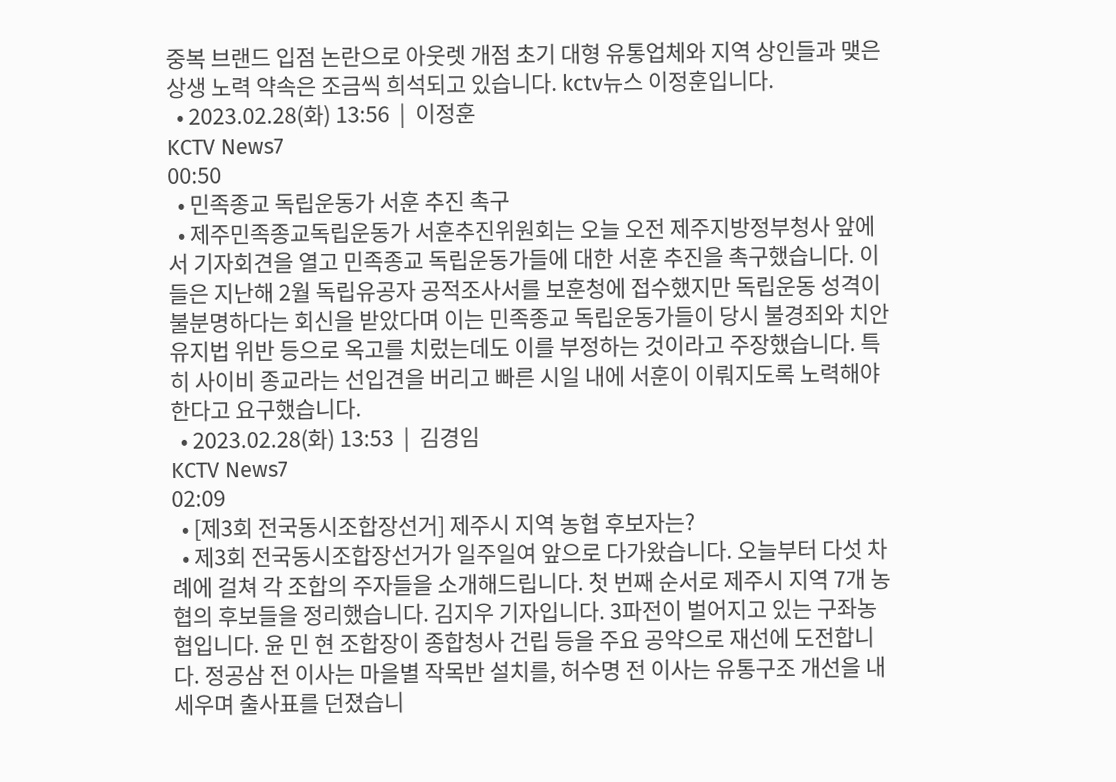중복 브랜드 입점 논란으로 아웃렛 개점 초기 대형 유통업체와 지역 상인들과 맺은 상생 노력 약속은 조금씩 희석되고 있습니다. kctv뉴스 이정훈입니다.
  • 2023.02.28(화) 13:56  |  이정훈
KCTV News7
00:50
  • 민족종교 독립운동가 서훈 추진 촉구
  • 제주민족종교독립운동가 서훈추진위원회는 오늘 오전 제주지방정부청사 앞에서 기자회견을 열고 민족종교 독립운동가들에 대한 서훈 추진을 촉구했습니다. 이들은 지난해 2월 독립유공자 공적조사서를 보훈청에 접수했지만 독립운동 성격이 불분명하다는 회신을 받았다며 이는 민족종교 독립운동가들이 당시 불경죄와 치안유지법 위반 등으로 옥고를 치렀는데도 이를 부정하는 것이라고 주장했습니다. 특히 사이비 종교라는 선입견을 버리고 빠른 시일 내에 서훈이 이뤄지도록 노력해야 한다고 요구했습니다.
  • 2023.02.28(화) 13:53  |  김경임
KCTV News7
02:09
  • [제3회 전국동시조합장선거] 제주시 지역 농협 후보자는?
  • 제3회 전국동시조합장선거가 일주일여 앞으로 다가왔습니다. 오늘부터 다섯 차례에 걸쳐 각 조합의 주자들을 소개해드립니다. 첫 번째 순서로 제주시 지역 7개 농협의 후보들을 정리했습니다. 김지우 기자입니다. 3파전이 벌어지고 있는 구좌농협입니다. 윤 민 현 조합장이 종합청사 건립 등을 주요 공약으로 재선에 도전합니다. 정공삼 전 이사는 마을별 작목반 설치를, 허수명 전 이사는 유통구조 개선을 내세우며 출사표를 던졌습니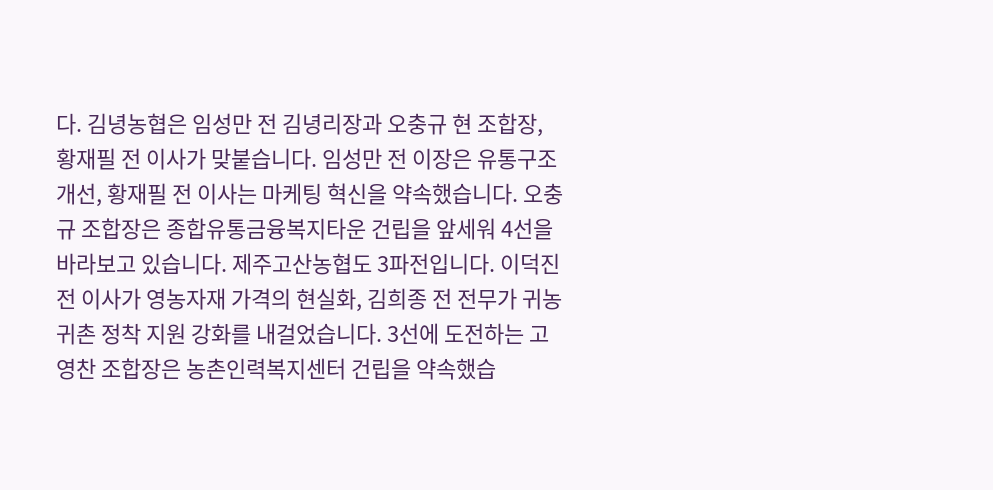다. 김녕농협은 임성만 전 김녕리장과 오충규 현 조합장, 황재필 전 이사가 맞붙습니다. 임성만 전 이장은 유통구조 개선, 황재필 전 이사는 마케팅 혁신을 약속했습니다. 오충규 조합장은 종합유통금융복지타운 건립을 앞세워 4선을 바라보고 있습니다. 제주고산농협도 3파전입니다. 이덕진 전 이사가 영농자재 가격의 현실화, 김희종 전 전무가 귀농귀촌 정착 지원 강화를 내걸었습니다. 3선에 도전하는 고영찬 조합장은 농촌인력복지센터 건립을 약속했습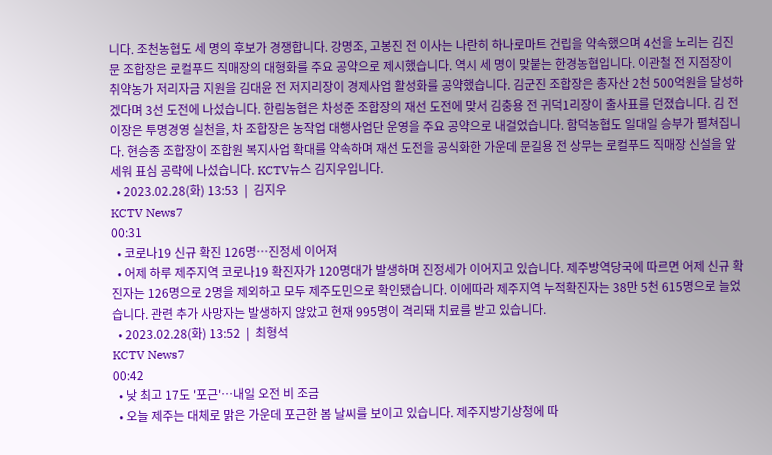니다. 조천농협도 세 명의 후보가 경쟁합니다. 강명조, 고봉진 전 이사는 나란히 하나로마트 건립을 약속했으며 4선을 노리는 김진문 조합장은 로컬푸드 직매장의 대형화를 주요 공약으로 제시했습니다. 역시 세 명이 맞붙는 한경농협입니다. 이관철 전 지점장이 취약농가 저리자금 지원을 김대윤 전 저지리장이 경제사업 활성화를 공약했습니다. 김군진 조합장은 총자산 2천 500억원을 달성하겠다며 3선 도전에 나섰습니다. 한림농협은 차성준 조합장의 재선 도전에 맞서 김충용 전 귀덕1리장이 출사표를 던졌습니다. 김 전 이장은 투명경영 실천을, 차 조합장은 농작업 대행사업단 운영을 주요 공약으로 내걸었습니다. 함덕농협도 일대일 승부가 펼쳐집니다. 현승종 조합장이 조합원 복지사업 확대를 약속하며 재선 도전을 공식화한 가운데 문길용 전 상무는 로컬푸드 직매장 신설을 앞세워 표심 공략에 나섰습니다. KCTV뉴스 김지우입니다.
  • 2023.02.28(화) 13:53  |  김지우
KCTV News7
00:31
  • 코로나19 신규 확진 126명…진정세 이어져
  • 어제 하루 제주지역 코로나19 확진자가 120명대가 발생하며 진정세가 이어지고 있습니다. 제주방역당국에 따르면 어제 신규 확진자는 126명으로 2명을 제외하고 모두 제주도민으로 확인됐습니다. 이에따라 제주지역 누적확진자는 38만 5천 615명으로 늘었습니다. 관련 추가 사망자는 발생하지 않았고 현재 995명이 격리돼 치료를 받고 있습니다.
  • 2023.02.28(화) 13:52  |  최형석
KCTV News7
00:42
  • 낮 최고 17도 '포근'…내일 오전 비 조금
  • 오늘 제주는 대체로 맑은 가운데 포근한 봄 날씨를 보이고 있습니다. 제주지방기상청에 따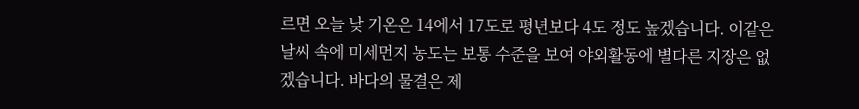르면 오늘 낮 기온은 14에서 17도로 평년보다 4도 정도 높겠습니다. 이같은 날씨 속에 미세먼지 농도는 보통 수준을 보여 야외활동에 별다른 지장은 없겠습니다. 바다의 물결은 제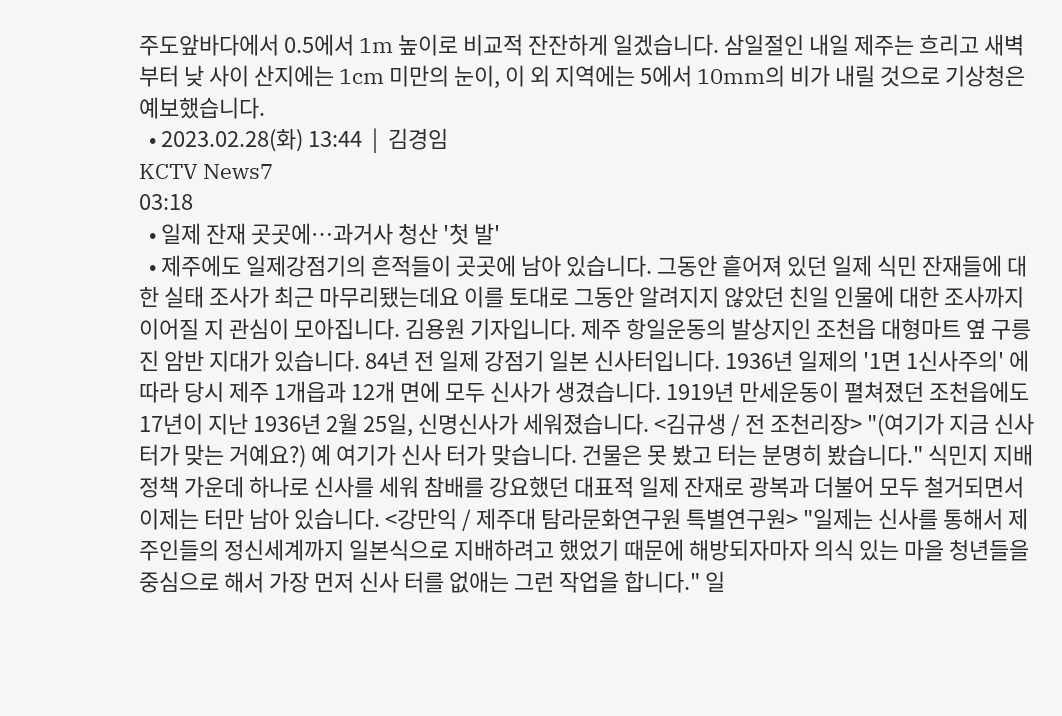주도앞바다에서 0.5에서 1m 높이로 비교적 잔잔하게 일겠습니다. 삼일절인 내일 제주는 흐리고 새벽부터 낮 사이 산지에는 1cm 미만의 눈이, 이 외 지역에는 5에서 10mm의 비가 내릴 것으로 기상청은 예보했습니다.
  • 2023.02.28(화) 13:44  |  김경임
KCTV News7
03:18
  • 일제 잔재 곳곳에…과거사 청산 '첫 발'
  • 제주에도 일제강점기의 흔적들이 곳곳에 남아 있습니다. 그동안 흩어져 있던 일제 식민 잔재들에 대한 실태 조사가 최근 마무리됐는데요 이를 토대로 그동안 알려지지 않았던 친일 인물에 대한 조사까지 이어질 지 관심이 모아집니다. 김용원 기자입니다. 제주 항일운동의 발상지인 조천읍 대형마트 옆 구릉진 암반 지대가 있습니다. 84년 전 일제 강점기 일본 신사터입니다. 1936년 일제의 '1면 1신사주의' 에 따라 당시 제주 1개읍과 12개 면에 모두 신사가 생겼습니다. 1919년 만세운동이 펼쳐졌던 조천읍에도 17년이 지난 1936년 2월 25일, 신명신사가 세워졌습니다. <김규생 / 전 조천리장> "(여기가 지금 신사 터가 맞는 거예요?) 예 여기가 신사 터가 맞습니다. 건물은 못 봤고 터는 분명히 봤습니다." 식민지 지배정책 가운데 하나로 신사를 세워 참배를 강요했던 대표적 일제 잔재로 광복과 더불어 모두 철거되면서 이제는 터만 남아 있습니다. <강만익 / 제주대 탐라문화연구원 특별연구원> "일제는 신사를 통해서 제주인들의 정신세계까지 일본식으로 지배하려고 했었기 때문에 해방되자마자 의식 있는 마을 청년들을 중심으로 해서 가장 먼저 신사 터를 없애는 그런 작업을 합니다." 일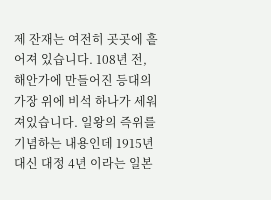제 잔재는 여전히 곳곳에 흩어져 있습니다. 108년 전, 해안가에 만들어진 등대의 가장 위에 비석 하나가 세워져있습니다. 일왕의 즉위를 기념하는 내용인데 1915년 대신 대정 4년 이라는 일본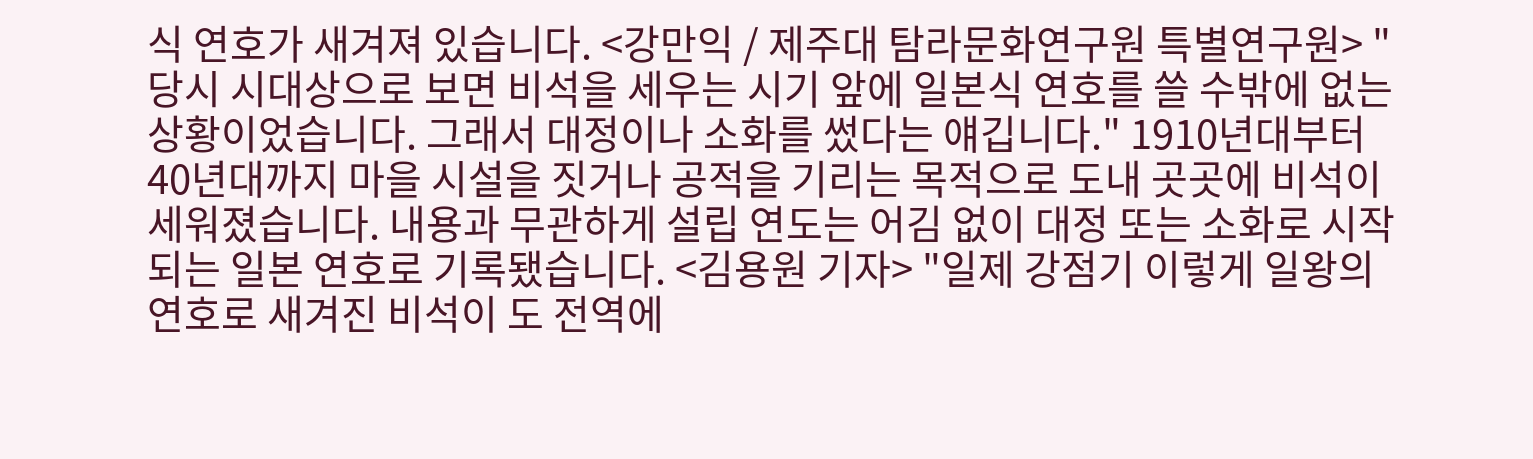식 연호가 새겨져 있습니다. <강만익 / 제주대 탐라문화연구원 특별연구원> "당시 시대상으로 보면 비석을 세우는 시기 앞에 일본식 연호를 쓸 수밖에 없는 상황이었습니다. 그래서 대정이나 소화를 썼다는 얘깁니다." 1910년대부터 40년대까지 마을 시설을 짓거나 공적을 기리는 목적으로 도내 곳곳에 비석이 세워졌습니다. 내용과 무관하게 설립 연도는 어김 없이 대정 또는 소화로 시작되는 일본 연호로 기록됐습니다. <김용원 기자> "일제 강점기 이렇게 일왕의 연호로 새겨진 비석이 도 전역에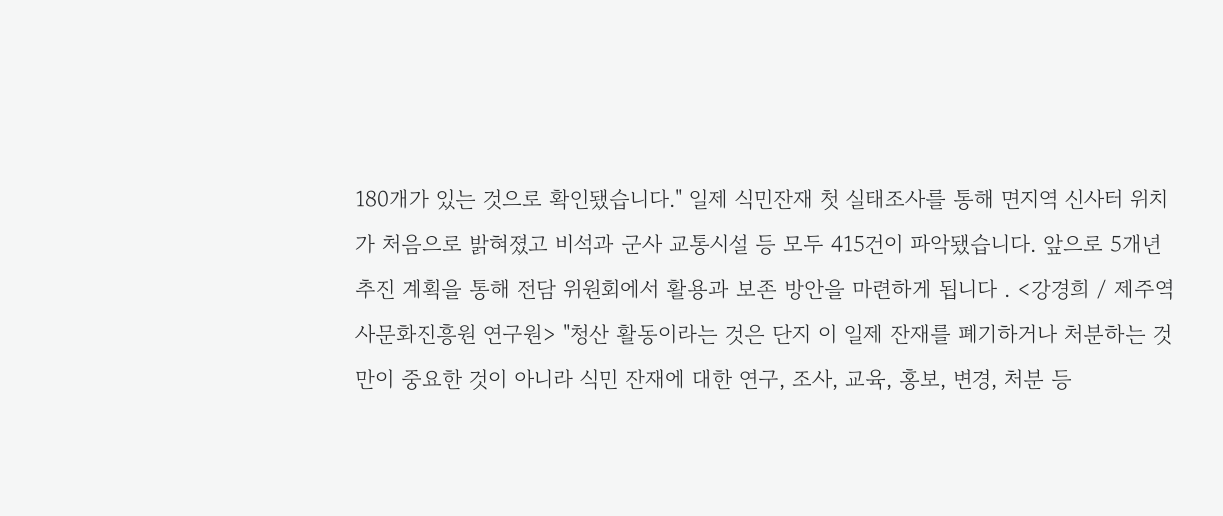180개가 있는 것으로 확인됐습니다." 일제 식민잔재 첫 실태조사를 통해 면지역 신사터 위치가 처음으로 밝혀졌고 비석과 군사 교통시설 등 모두 415건이 파악됐습니다. 앞으로 5개년 추진 계획을 통해 전담 위원회에서 활용과 보존 방안을 마련하게 됩니다 . <강경희 / 제주역사문화진흥원 연구원> "청산 활동이라는 것은 단지 이 일제 잔재를 폐기하거나 처분하는 것만이 중요한 것이 아니라 식민 잔재에 대한 연구, 조사, 교육, 홍보, 변경, 처분 등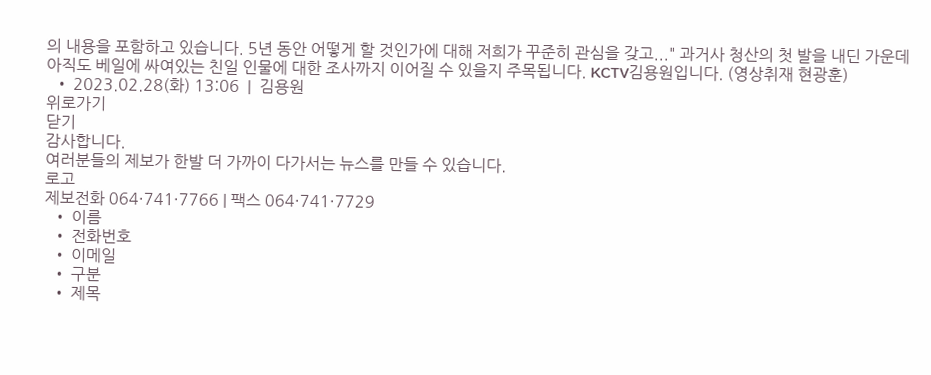의 내용을 포함하고 있습니다. 5년 동안 어떻게 할 것인가에 대해 저희가 꾸준히 관심을 갖고..." 과거사 청산의 첫 발을 내딘 가운데 아직도 베일에 싸여있는 친일 인물에 대한 조사까지 이어질 수 있을지 주목됩니다. KCTV김용원입니다. (영상취재 현광훈)
  • 2023.02.28(화) 13:06  |  김용원
위로가기
닫기
감사합니다.
여러분들의 제보가 한발 더 가까이 다가서는 뉴스를 만들 수 있습니다.
로고
제보전화 064·741·7766 | 팩스 064·741·7729
  • 이름
  • 전화번호
  • 이메일
  • 구분
  • 제목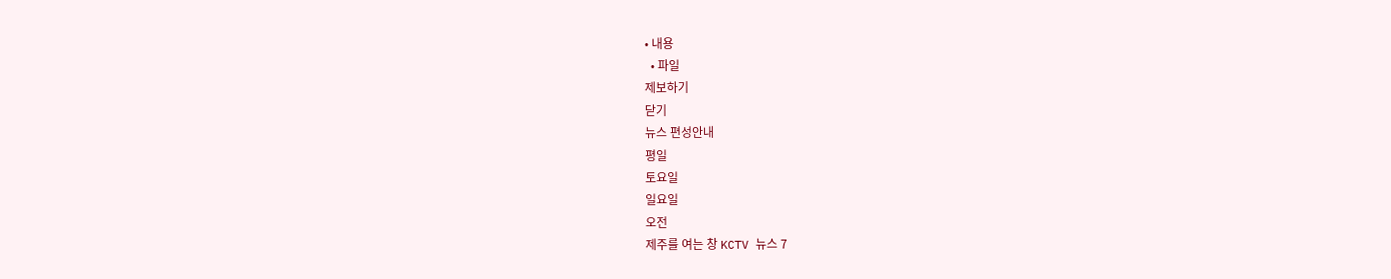• 내용
  • 파일
제보하기
닫기
뉴스 편성안내
평일
토요일
일요일
오전
제주를 여는 창 KCTV 뉴스 7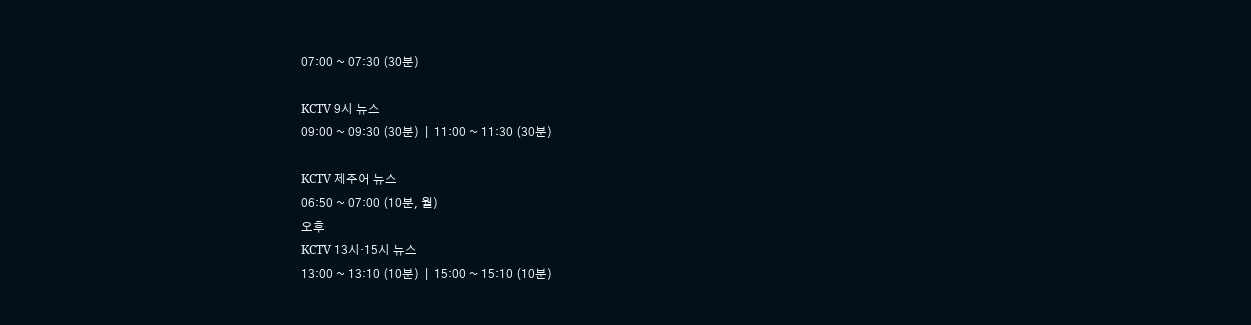07:00 ~ 07:30 (30분)

KCTV 9시 뉴스
09:00 ~ 09:30 (30분)  |  11:00 ~ 11:30 (30분)

KCTV 제주어 뉴스
06:50 ~ 07:00 (10분, 월)
오후
KCTV 13시·15시 뉴스
13:00 ~ 13:10 (10분)  |  15:00 ~ 15:10 (10분)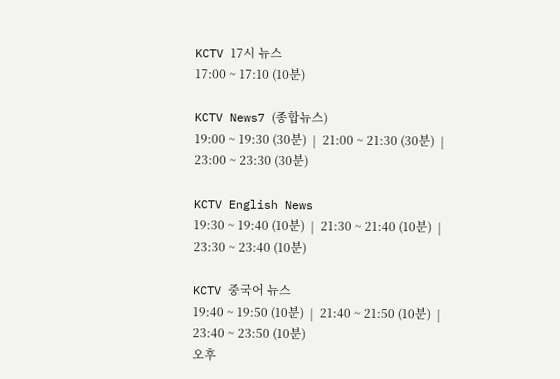KCTV 17시 뉴스
17:00 ~ 17:10 (10분)

KCTV News7 (종합뉴스)
19:00 ~ 19:30 (30분)  |  21:00 ~ 21:30 (30분)  |  23:00 ~ 23:30 (30분)

KCTV English News
19:30 ~ 19:40 (10분)  |  21:30 ~ 21:40 (10분)  |  23:30 ~ 23:40 (10분)

KCTV 중국어 뉴스
19:40 ~ 19:50 (10분)  |  21:40 ~ 21:50 (10분)  |  23:40 ~ 23:50 (10분)
오후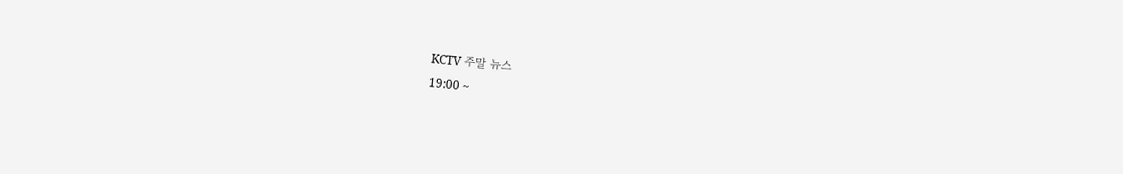KCTV 주말 뉴스
19:00 ~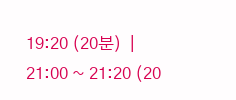19:20 (20분)  |  21:00 ~ 21:20 (20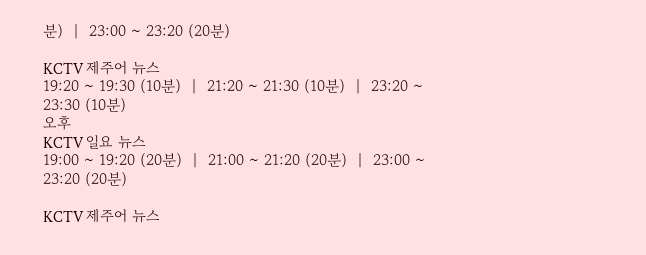분)  |  23:00 ~ 23:20 (20분)

KCTV 제주어 뉴스
19:20 ~ 19:30 (10분)  |  21:20 ~ 21:30 (10분)  |  23:20 ~ 23:30 (10분)
오후
KCTV 일요 뉴스
19:00 ~ 19:20 (20분)  |  21:00 ~ 21:20 (20분)  |  23:00 ~ 23:20 (20분)

KCTV 제주어 뉴스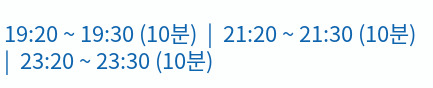19:20 ~ 19:30 (10분)  |  21:20 ~ 21:30 (10분)  |  23:20 ~ 23:30 (10분)